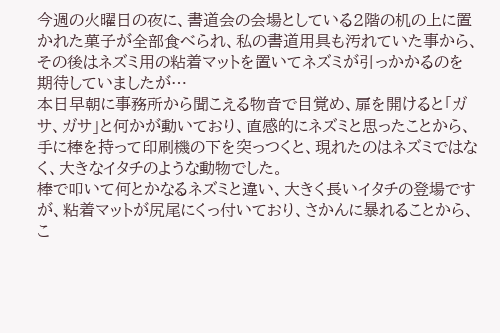今週の火曜日の夜に、書道会の会場としている2階の机の上に置かれた菓子が全部食べられ、私の書道用具も汚れていた事から、その後はネズミ用の粘着マットを置いてネズミが引っかかるのを期待していましたが…
本日早朝に事務所から聞こえる物音で目覚め、扉を開けると「ガサ、ガサ」と何かが動いており、直感的にネズミと思ったことから、手に棒を持って印刷機の下を突っつくと、現れたのはネズミではなく、大きなイタチのような動物でした。
棒で叩いて何とかなるネズミと違い、大きく長いイタチの登場ですが、粘着マットが尻尾にくっ付いており、さかんに暴れることから、こ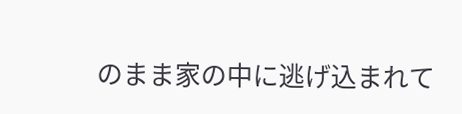のまま家の中に逃げ込まれて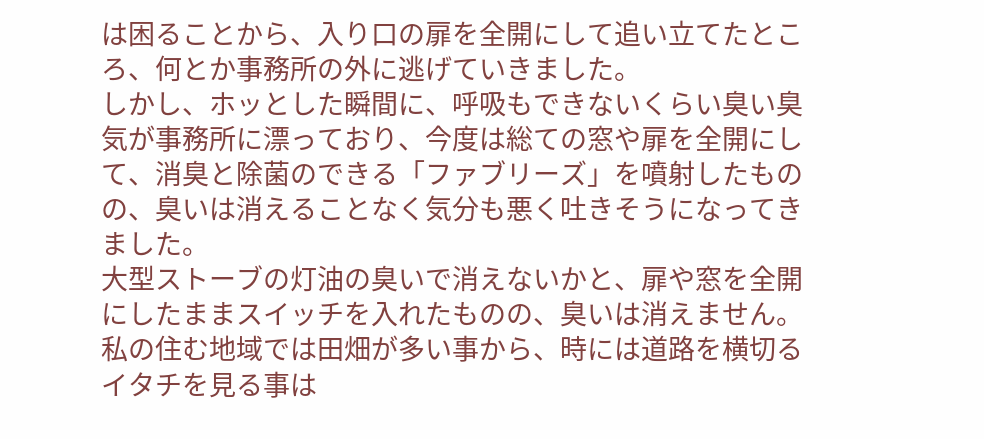は困ることから、入り口の扉を全開にして追い立てたところ、何とか事務所の外に逃げていきました。
しかし、ホッとした瞬間に、呼吸もできないくらい臭い臭気が事務所に漂っており、今度は総ての窓や扉を全開にして、消臭と除菌のできる「ファブリーズ」を噴射したものの、臭いは消えることなく気分も悪く吐きそうになってきました。
大型ストーブの灯油の臭いで消えないかと、扉や窓を全開にしたままスイッチを入れたものの、臭いは消えません。
私の住む地域では田畑が多い事から、時には道路を横切るイタチを見る事は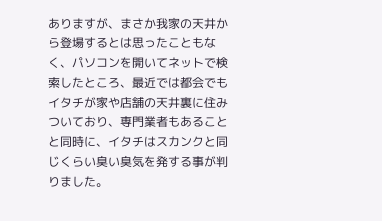ありますが、まさか我家の天井から登場するとは思ったこともなく、パソコンを開いてネットで検索したところ、最近では都会でもイタチが家や店舗の天井裏に住みついており、専門業者もあることと同時に、イタチはスカンクと同じくらい臭い臭気を発する事が判りました。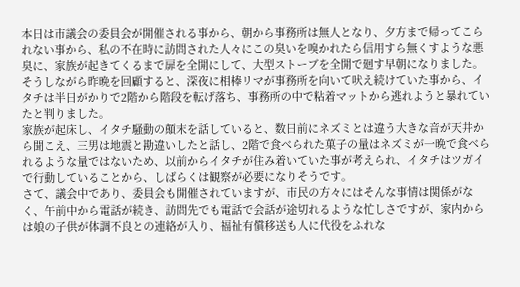本日は市議会の委員会が開催される事から、朝から事務所は無人となり、夕方まで帰ってこられない事から、私の不在時に訪問された人々にこの臭いを嗅かれたら信用すら無くすような悪臭に、家族が起きてくるまで扉を全開にして、大型ストーブを全開で廻す早朝になりました。
そうしながら昨晩を回顧すると、深夜に相棒リマが事務所を向いて吠え続けていた事から、イタチは半日がかりで2階から階段を転げ落ち、事務所の中で粘着マットから逃れようと暴れていたと判りました。
家族が起床し、イタチ騒動の顛末を話していると、数日前にネズミとは違う大きな音が天井から聞こえ、三男は地震と勘違いしたと話し、2階で食べられた菓子の量はネズミが一晩で食べられるような量ではないため、以前からイタチが住み着いていた事が考えられ、イタチはツガイで行動していることから、しばらくは観察が必要になりそうです。
さて、議会中であり、委員会も開催されていますが、市民の方々にはそんな事情は関係がなく、午前中から電話が続き、訪問先でも電話で会話が途切れるような忙しさですが、家内からは娘の子供が体調不良との連絡が入り、福祉有償移送も人に代役をふれな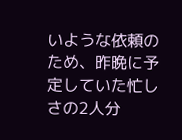いような依頼のため、昨晩に予定していた忙しさの2人分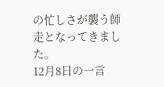の忙しさが襲う師走となってきました。
12月8日の一言